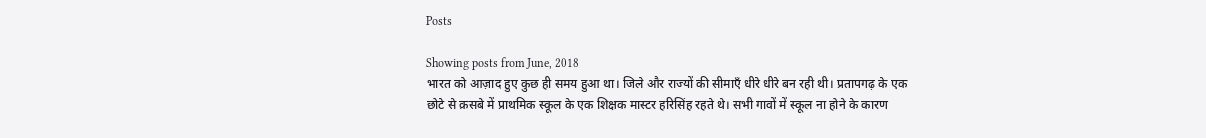Posts

Showing posts from June, 2018
भारत को आज़ाद हुए कुछ ही समय हुआ था। जिले और राज्यों की सीमाएँ धीरे धीरे बन रही थी। प्रतापगढ़ के एक छोटे से क़सबे में प्राथमिक स्कूल के एक शिक्षक मास्टर हरिसिंह रहते थे। सभी गावों में स्कूल ना होने के कारण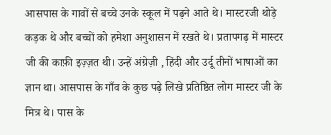आसपास के गावों से बच्चे उनके स्कूल में पढ़ने आते थे। मास्टरजी थोड़े कड़क थे और बच्चों को हमेशा अनुशासन में रखते थे। प्रतापगढ़ में मास्टर जी की काफ़ी इज़्ज़त थी। उन्हें अंग्रेज़ी , हिंदी और उर्दू तीनों भाषाओं का ज्ञान था। आसपास के गाँव के कुछ पढ़े लिखे प्रतिष्ठित लोग मास्टर जी के मित्र थे। पास के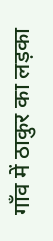गाँव में ठाकुर का लड़का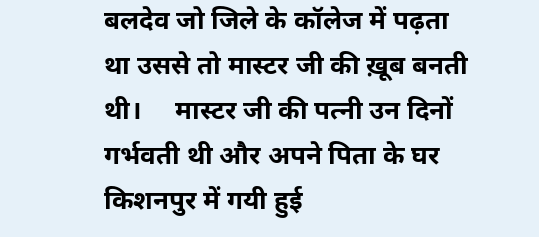बलदेव जो जिले के कॉलेज में पढ़ता था उससे तो मास्टर जी की ख़ूब बनती थी।     मास्टर जी की पत्नी उन दिनों गर्भवती थी और अपने पिता के घर किशनपुर में गयी हुई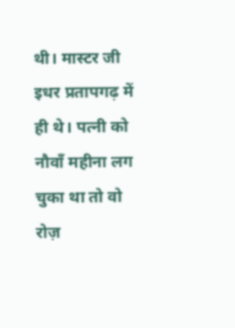थी। मास्टर जी इधर प्रतापगढ़ में ही थे। पत्नी को नौवाँ महीना लग चुका था तो वो रोज़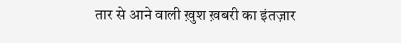तार से आने वाली ख़ुश ख़बरी का इंतज़ार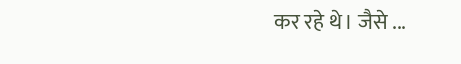कर रहे थे। जैसे ...